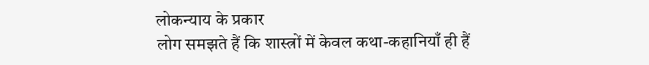लोकन्याय के प्रकार
लोग समझते हैं कि शास्त्रों में केवल कथा-कहानियाँ ही हैं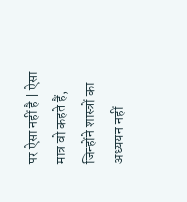पर ऐसा नहीं है | ऐसा मात्र वो कहते हैं, जिन्होंने शास्त्रों का अध्ययन नहीं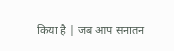किया है | जब आप सनातन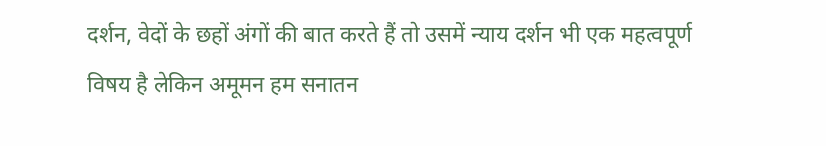दर्शन, वेदों के छहों अंगों की बात करते हैं तो उसमें न्याय दर्शन भी एक महत्वपूर्ण विषय है लेकिन अमूमन हम सनातन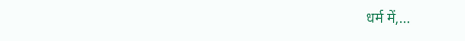धर्म में,…